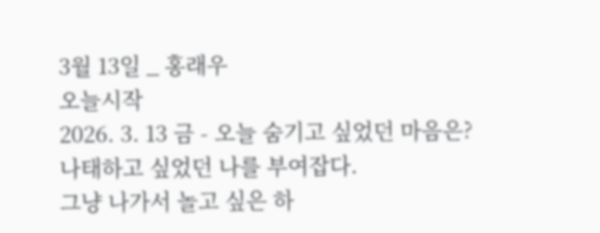3월 13일 _ 홍래우
오늘시작
2026. 3. 13 금 - 오늘 숨기고 싶었던 마음은?
나태하고 싶었던 나를 부여잡다.
그냥 나가서 놀고 싶은 하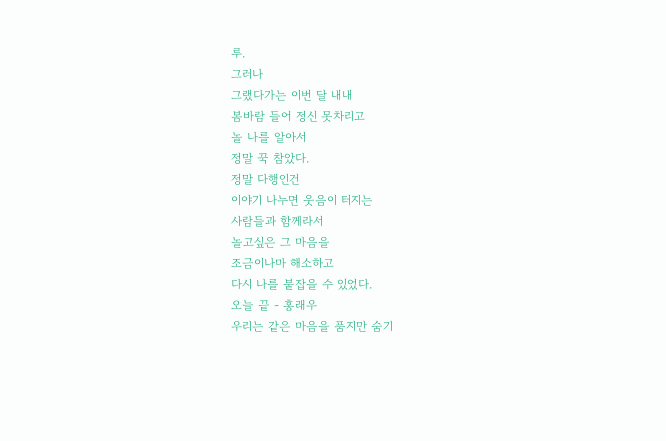루.
그러나
그랬다가는 이번 달 내내
봄바람 들어 정신 못차리고
놀 나를 알아서
정말 꾹 참았다.
정말 다행인건
이야기 나누면 웃음이 터지는
사람들과 함께라서
놀고싶은 그 마음을
조금이나마 해소하고
다시 나를 붙잡을 수 있었다.
오늘 끝 - 홍래우
우리는 같은 마음을 품지만 숨기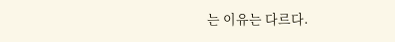는 이유는 다르다.